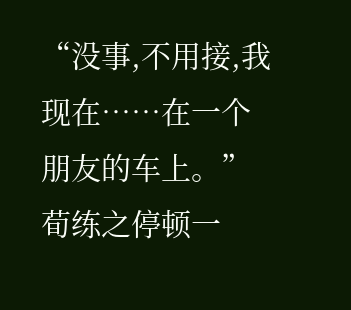“没事,不用接,我现在……在一个朋友的车上。”荀练之停顿一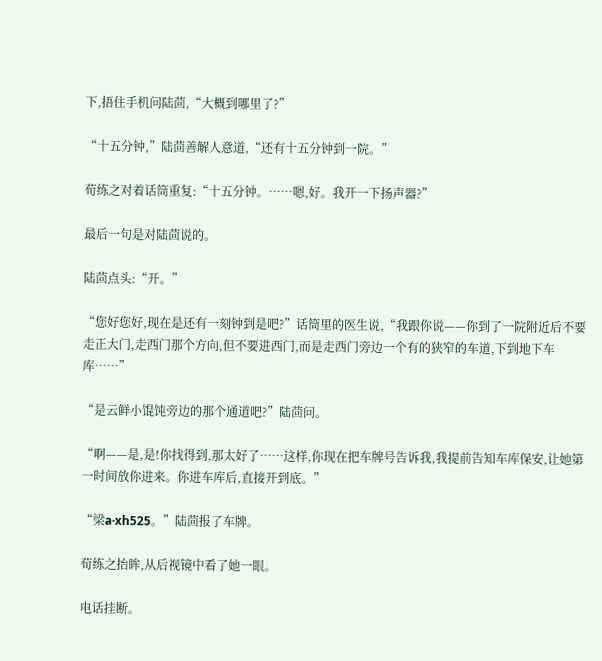下,捂住手机问陆茴,“大概到哪里了?”

“十五分钟,”陆茴善解人意道,“还有十五分钟到一院。”

荀练之对着话筒重复:“十五分钟。……嗯,好。我开一下扬声器?”

最后一句是对陆茴说的。

陆茴点头:“开。”

“您好您好,现在是还有一刻钟到是吧?”话筒里的医生说,“我跟你说——你到了一院附近后不要走正大门,走西门那个方向,但不要进西门,而是走西门旁边一个有的狭窄的车道,下到地下车库……”

“是云鲜小馄饨旁边的那个通道吧?”陆茴问。

“啊——是,是!你找得到,那太好了……这样,你现在把车牌号告诉我,我提前告知车库保安,让她第一时间放你进来。你进车库后,直接开到底。”

“梁a·xh525。”陆茴报了车牌。

荀练之抬眸,从后视镜中看了她一眼。

电话挂断。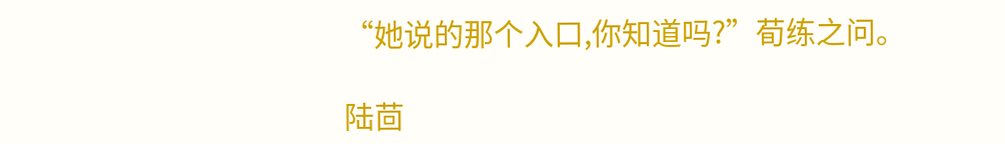“她说的那个入口,你知道吗?”荀练之问。

陆茴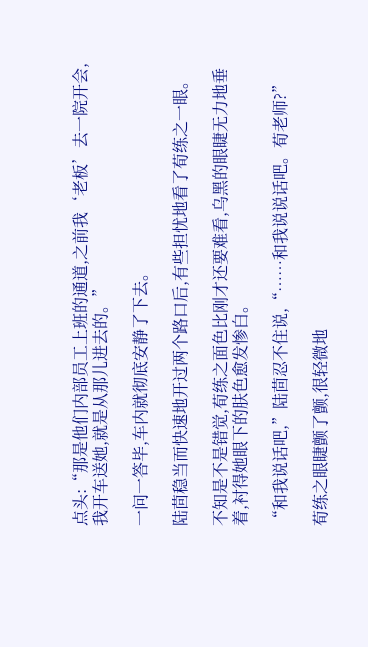点头:“那是他们内部员工上班的通道,之前我‘老板’去一院开会,我开车送她,就是从那儿进去的。”

一问一答毕,车内就彻底安静了下去。

陆茴稳当而快速地开过两个路口后,有些担忧地看了荀练之一眼。

不知是不是错觉,荀练之面色比刚才还要难看,乌黑的眼睫无力地垂着,衬得她眼下的肤色愈发惨白。

“和我说话吧,”陆茴忍不住说,“……和我说说话吧。荀老师?”

荀练之眼睫颤了颤,很轻微地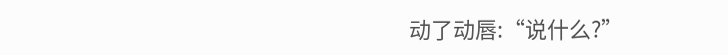动了动唇:“说什么?”